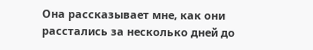Она рассказывает мне, как они расстались за несколько дней до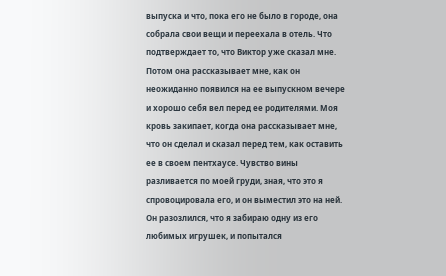выпуска и что, пока его не было в городе, она собрала свои вещи и переехала в отель. Что подтверждает то, что Виктор уже сказал мне. Потом она рассказывает мне, как он неожиданно появился на ее выпускном вечере и хорошо себя вел перед ее родителями. Моя кровь закипает, когда она рассказывает мне, что он сделал и сказал перед тем, как оставить ее в своем пентхаусе. Чувство вины разливается по моей груди, зная, что это я спровоцировала его, и он выместил это на ней. Он разозлился, что я забираю одну из его любимых игрушек, и попытался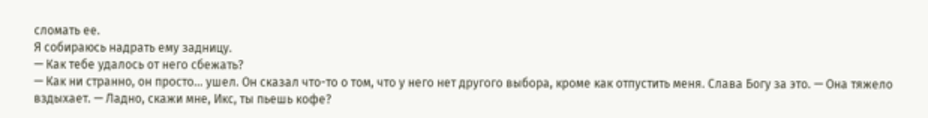сломать ее.
Я собираюсь надрать ему задницу.
— Как тебе удалось от него сбежать?
— Как ни странно, он просто… ушел. Он сказал что-то о том, что у него нет другого выбора, кроме как отпустить меня. Слава Богу за это. — Она тяжело вздыхает. — Ладно, скажи мне, Икс, ты пьешь кофе?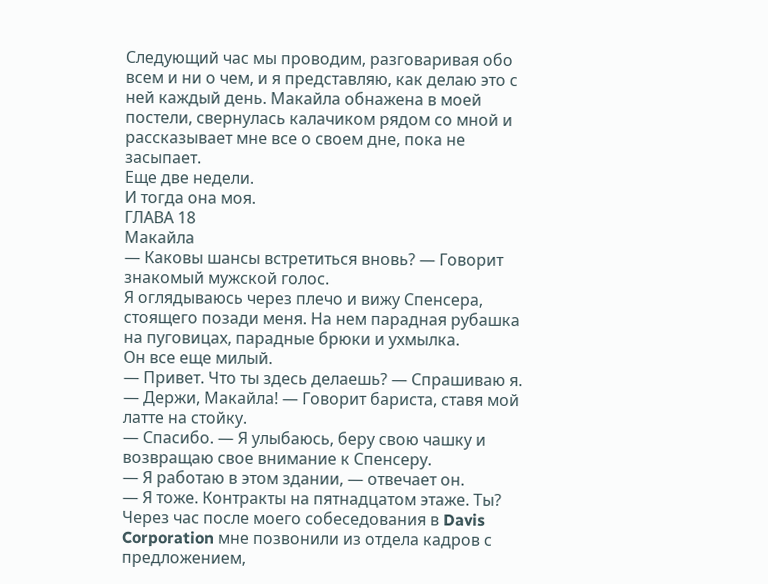Следующий час мы проводим, разговаривая обо всем и ни о чем, и я представляю, как делаю это с ней каждый день. Макайла обнажена в моей постели, свернулась калачиком рядом со мной и рассказывает мне все о своем дне, пока не засыпает.
Еще две недели.
И тогда она моя.
ГЛАВА 18
Макайла
— Каковы шансы встретиться вновь? — Говорит знакомый мужской голос.
Я оглядываюсь через плечо и вижу Спенсера, стоящего позади меня. На нем парадная рубашка на пуговицах, парадные брюки и ухмылка.
Он все еще милый.
— Привет. Что ты здесь делаешь? — Спрашиваю я.
— Держи, Макайла! — Говорит бариста, ставя мой латте на стойку.
— Спасибо. — Я улыбаюсь, беру свою чашку и возвращаю свое внимание к Спенсеру.
— Я работаю в этом здании, — отвечает он.
— Я тоже. Контракты на пятнадцатом этаже. Ты?
Через час после моего собеседования в Davis Corporation мне позвонили из отдела кадров с предложением,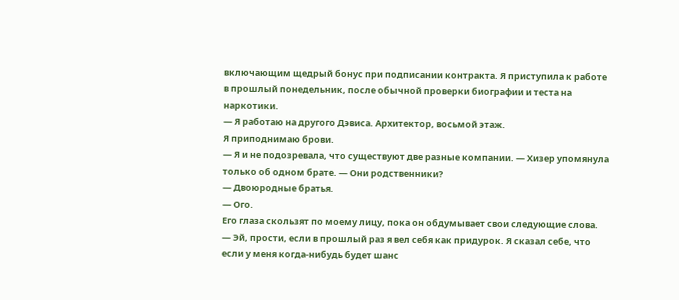включающим щедрый бонус при подписании контракта. Я приступила к работе в прошлый понедельник, после обычной проверки биографии и теста на наркотики.
— Я работаю на другого Дэвиса. Архитектор, восьмой этаж.
Я приподнимаю брови.
— Я и не подозревала, что существуют две разные компании. — Хизер упомянула только об одном брате. — Они родственники?
— Двоюродные братья.
— Ого.
Его глаза скользят по моему лицу, пока он обдумывает свои следующие слова.
— Эй, прости, если в прошлый раз я вел себя как придурок. Я сказал себе, что если у меня когда-нибудь будет шанс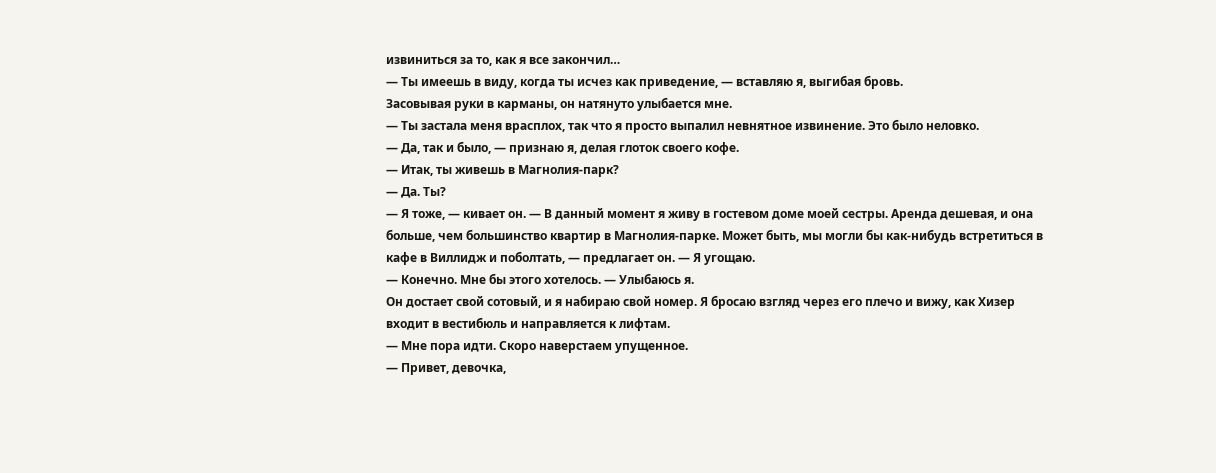извиниться за то, как я все закончил…
— Ты имеешь в виду, когда ты исчез как приведение, — вставляю я, выгибая бровь.
Засовывая руки в карманы, он натянуто улыбается мне.
— Ты застала меня врасплох, так что я просто выпалил невнятное извинение. Это было неловко.
— Да, так и было, — признаю я, делая глоток своего кофе.
— Итак, ты живешь в Магнолия-парк?
— Да. Ты?
— Я тоже, — кивает он. — В данный момент я живу в гостевом доме моей сестры. Аренда дешевая, и она больше, чем большинство квартир в Магнолия-парке. Может быть, мы могли бы как-нибудь встретиться в кафе в Виллидж и поболтать, — предлагает он. — Я угощаю.
— Конечно. Мне бы этого хотелось. — Улыбаюсь я.
Он достает свой сотовый, и я набираю свой номер. Я бросаю взгляд через его плечо и вижу, как Хизер входит в вестибюль и направляется к лифтам.
— Мне пора идти. Скоро наверстаем упущенное.
— Привет, девочка,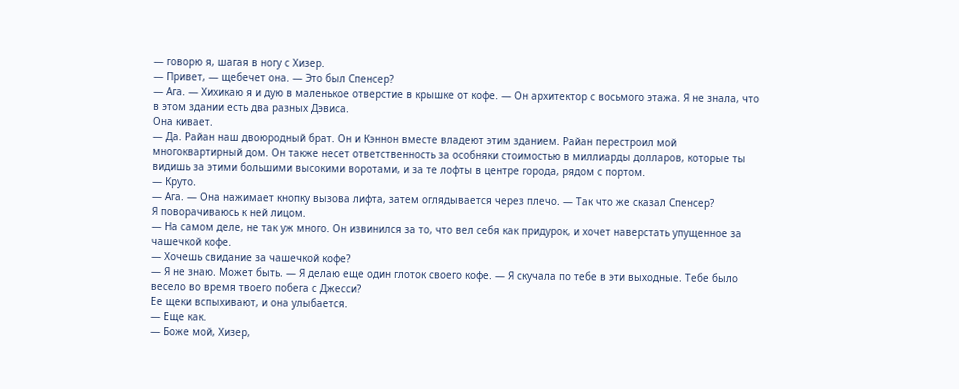— говорю я, шагая в ногу с Хизер.
— Привет, — щебечет она. — Это был Спенсер?
— Ага. — Хихикаю я и дую в маленькое отверстие в крышке от кофе. — Он архитектор с восьмого этажа. Я не знала, что в этом здании есть два разных Дэвиса.
Она кивает.
— Да. Райан наш двоюродный брат. Он и Кэннон вместе владеют этим зданием. Райан перестроил мой многоквартирный дом. Он также несет ответственность за особняки стоимостью в миллиарды долларов, которые ты видишь за этими большими высокими воротами, и за те лофты в центре города, рядом с портом.
— Круто.
— Ага. — Она нажимает кнопку вызова лифта, затем оглядывается через плечо. — Так что же сказал Спенсер?
Я поворачиваюсь к ней лицом.
— На самом деле, не так уж много. Он извинился за то, что вел себя как придурок, и хочет наверстать упущенное за чашечкой кофе.
— Хочешь свидание за чашечкой кофе?
— Я не знаю. Может быть. — Я делаю еще один глоток своего кофе. — Я скучала по тебе в эти выходные. Тебе было весело во время твоего побега с Джесси?
Ее щеки вспыхивают, и она улыбается.
— Еще как.
— Боже мой, Хизер,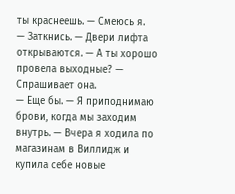ты краснеешь. — Смеюсь я.
— Заткнись. — Двери лифта открываются. — А ты хорошо провела выходные? — Спрашивает она.
— Еще бы. — Я приподнимаю брови, когда мы заходим внутрь. — Вчера я ходила по магазинам в Виллидж и купила себе новые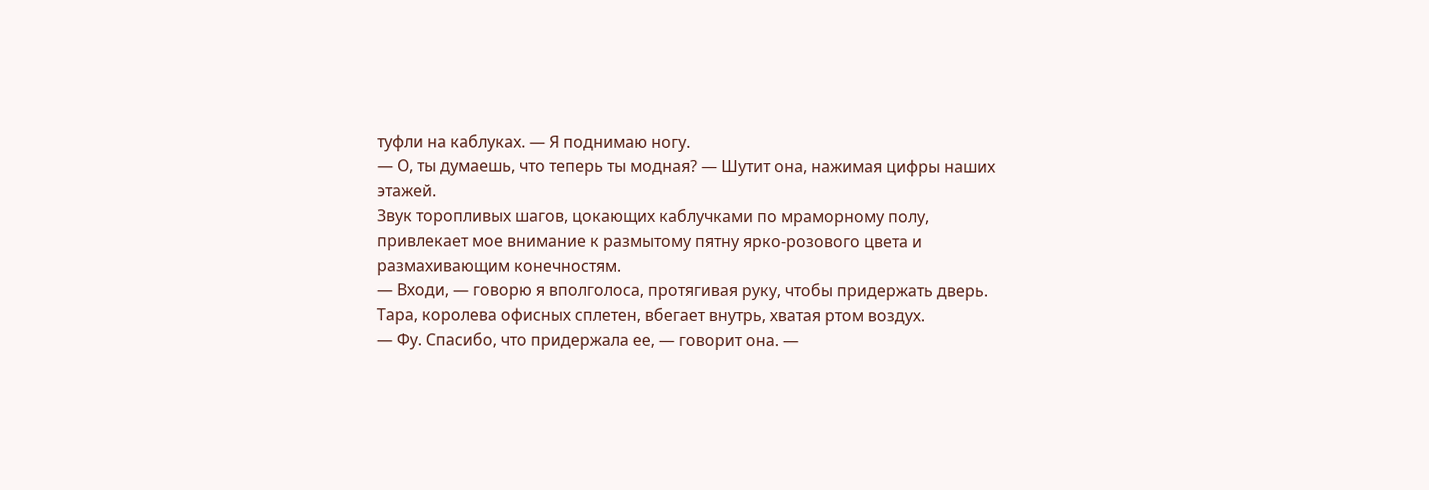туфли на каблуках. — Я поднимаю ногу.
— О, ты думаешь, что теперь ты модная? — Шутит она, нажимая цифры наших этажей.
Звук торопливых шагов, цокающих каблучками по мраморному полу, привлекает мое внимание к размытому пятну ярко-розового цвета и размахивающим конечностям.
— Входи, — говорю я вполголоса, протягивая руку, чтобы придержать дверь.
Тара, королева офисных сплетен, вбегает внутрь, хватая ртом воздух.
— Фу. Спасибо, что придержала ее, — говорит она. —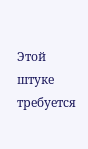Этой штуке требуется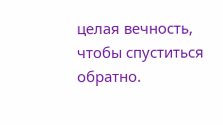целая вечность, чтобы спуститься обратно.